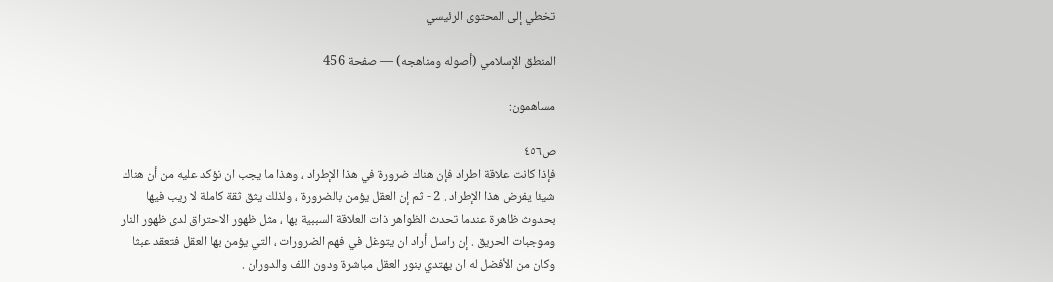تخطي إلى المحتوى الرئيسي

المنطق الإسلامي (أصوله ومناهجه) — صفحة 456

مساهمون:

ص٤٥٦
فإذا كانت علاقة اطراد فإن هناك ضرورة في هذا الإطراد ، وهذا ما يجب ان نؤكد عليه من أن هناك شيئا يفرض هذا الإطراد . 2 - ثم إن العقل يؤمن بالضرورة ، ولذلك يثق ثقة كاملة لا ريب فيها بحدوث ظاهرة عندما تحدث الظواهر ذات العلاقة السببية بها ، مثل ظهور الاحتراق لدى ظهور النار وموجبات الحريق . إن راسل أراد ان يتوغل في فهم الضرورات ، التي يؤمن بها العقل فتعقد عبثا وكان من الأفضل له ان يهتدي بنور العقل مباشرة ودون اللف والدوران .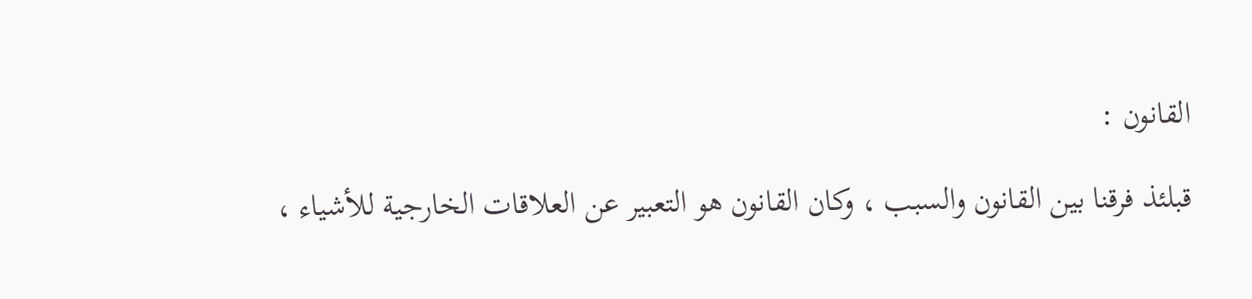القانون :

قبلئذ فرقنا بين القانون والسبب ، وكان القانون هو التعبير عن العلاقات الخارجية للأشياء ،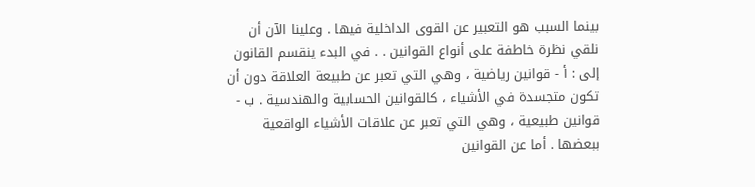بينما السبب هو التعبير عن القوى الداخلية فيها . وعلينا الآن أن نلقي نظرة خاطفة على أنواع القوانين . . في البدء ينقسم القانون إلى : أ - قوانين رياضية ، وهي التي تعبر عن طبيعة العلاقة دون أن تكون متجسدة في الأشياء ، كالقوانين الحسابية والهندسية . ب - قوانين طبيعية ، وهي التي تعبر عن علاقات الأشياء الواقعية ببعضها . أما عن القوانين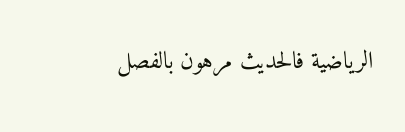الرياضية فالحديث مرهون بالفصل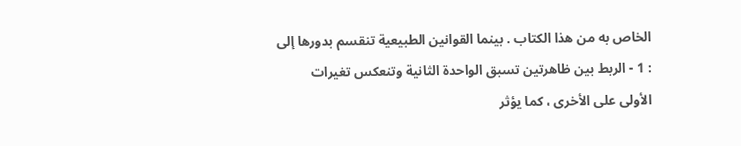الخاص به من هذا الكتاب . بينما القوانين الطبيعية تنقسم بدورها إلى : 1 - الربط بين ظاهرتين تسبق الواحدة الثانية وتنعكس تغيرات الأولى على الأخرى ، كما يؤثر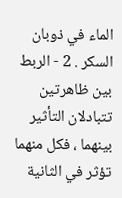الماء في ذوبان السكر . 2 - الربط بين ظاهرتين تتبادلان التأثير بينهما ، فكل منهما تؤثر في الثانية